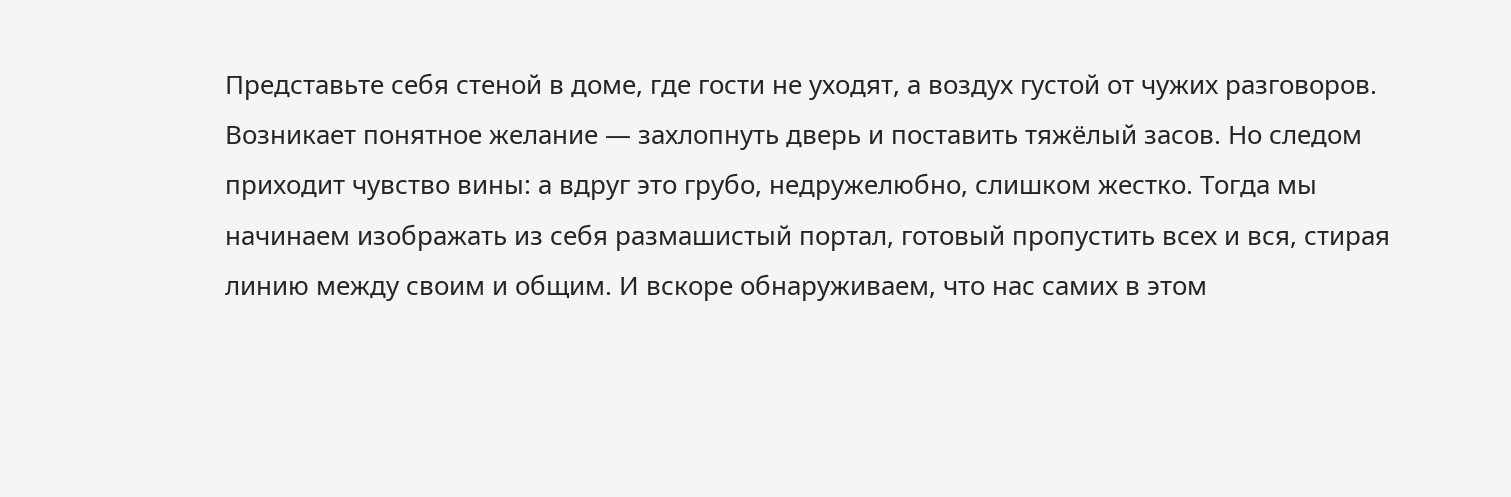Представьте себя стеной в доме, где гости не уходят, а воздух густой от чужих разговоров. Возникает понятное желание — захлопнуть дверь и поставить тяжёлый засов. Но следом приходит чувство вины: а вдруг это грубо, недружелюбно, слишком жестко. Тогда мы начинаем изображать из себя размашистый портал, готовый пропустить всех и вся, стирая линию между своим и общим. И вскоре обнаруживаем, что нас самих в этом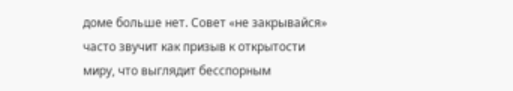доме больше нет. Совет «не закрывайся» часто звучит как призыв к открытости миру, что выглядит бесспорным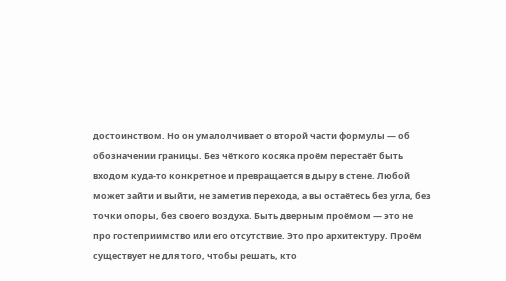достоинством. Но он умалолчивает о второй части формулы — об обозначении границы. Без чёткого косяка проём перестаёт быть входом куда-то конкретное и превращается в дыру в стене. Любой может зайти и выйти, не заметив перехода, а вы остаётесь без угла, без точки опоры, без своего воздуха. Быть дверным проёмом — это не про гостеприимство или его отсутствие. Это про архитектуру. Проём существует не для того, чтобы решать, кто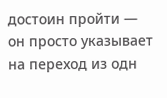достоин пройти — он просто указывает на переход из одн